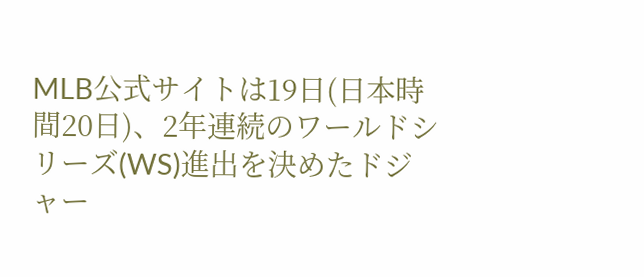MLB公式サイトは19日(日本時間20日)、2年連続のワールドシリーズ(WS)進出を決めたドジャー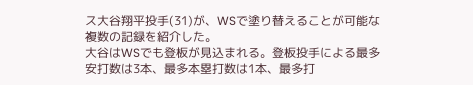ス大谷翔平投手(31)が、WSで塗り替えることが可能な複数の記録を紹介した。
大谷はWSでも登板が見込まれる。登板投手による最多安打数は3本、最多本塁打数は1本、最多打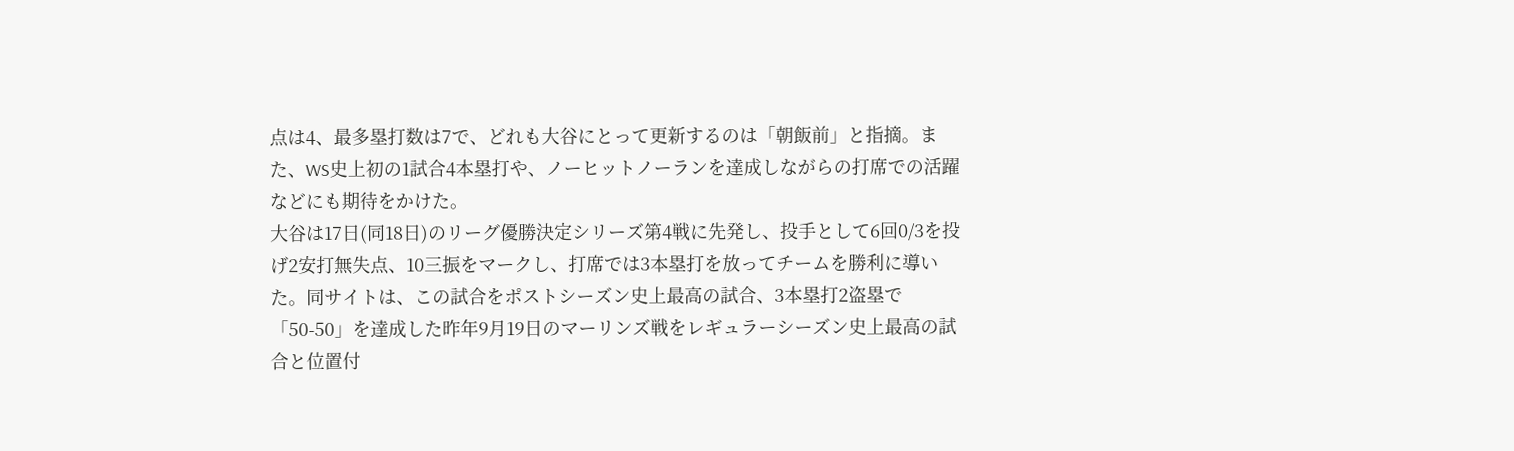点は4、最多塁打数は7で、どれも大谷にとって更新するのは「朝飯前」と指摘。また、WS史上初の1試合4本塁打や、ノーヒットノーランを達成しながらの打席での活躍などにも期待をかけた。
大谷は17日(同18日)のリーグ優勝決定シリーズ第4戦に先発し、投手として6回0/3を投げ2安打無失点、10三振をマークし、打席では3本塁打を放ってチームを勝利に導いた。同サイトは、この試合をポストシーズン史上最高の試合、3本塁打2盗塁で「50-50」を達成した昨年9月19日のマーリンズ戦をレギュラーシーズン史上最高の試合と位置付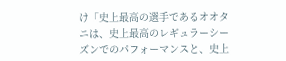け「史上最高の選手であるオオタニは、史上最高のレギュラーシーズンでのパフォーマンスと、史上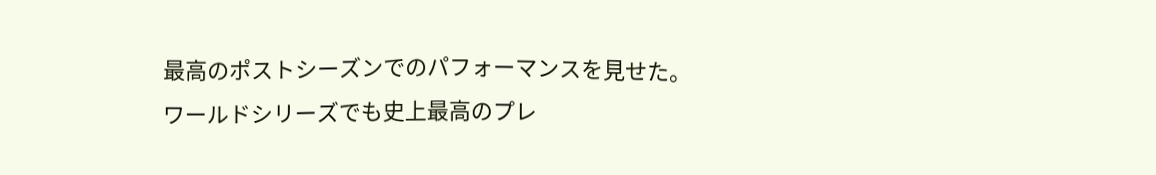最高のポストシーズンでのパフォーマンスを見せた。ワールドシリーズでも史上最高のプレ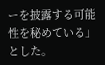ーを披露する可能性を秘めている」とした。